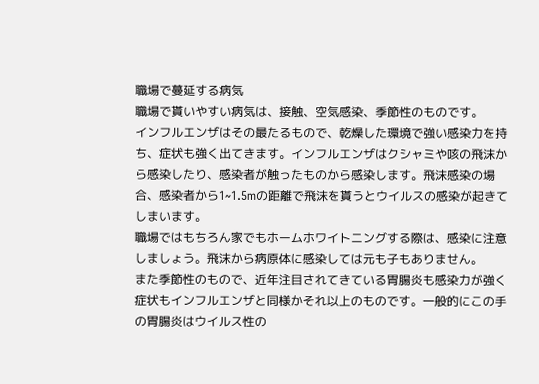職場で蔓延する病気
職場で貰いやすい病気は、接触、空気感染、季節性のものです。
インフルエンザはその最たるもので、乾燥した環境で強い感染力を持ち、症状も強く出てきます。インフルエンザはクシャミや咳の飛沫から感染したり、感染者が触ったものから感染します。飛沫感染の場合、感染者から1~1.5mの距離で飛沫を貰うとウイルスの感染が起きてしまいます。
職場ではもちろん家でもホームホワイトニングする際は、感染に注意しましょう。飛沫から病原体に感染しては元も子もありません。
また季節性のもので、近年注目されてきている胃腸炎も感染力が強く症状もインフルエンザと同様かそれ以上のものです。一般的にこの手の胃腸炎はウイルス性の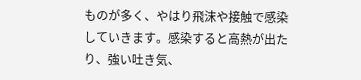ものが多く、やはり飛沫や接触で感染していきます。感染すると高熱が出たり、強い吐き気、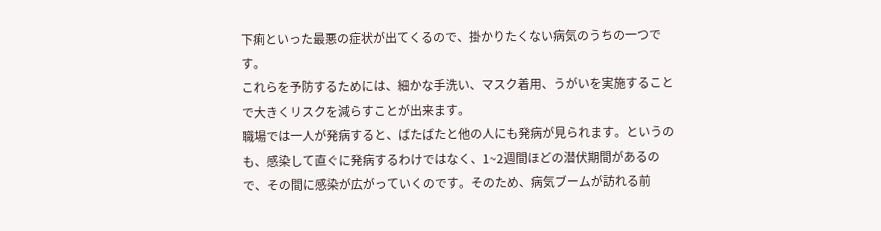下痢といった最悪の症状が出てくるので、掛かりたくない病気のうちの一つです。
これらを予防するためには、細かな手洗い、マスク着用、うがいを実施することで大きくリスクを減らすことが出来ます。
職場では一人が発病すると、ばたばたと他の人にも発病が見られます。というのも、感染して直ぐに発病するわけではなく、1~2週間ほどの潜伏期間があるので、その間に感染が広がっていくのです。そのため、病気ブームが訪れる前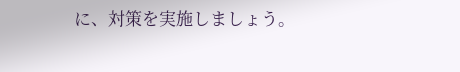に、対策を実施しましょう。